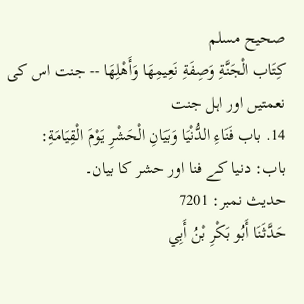صحيح مسلم
كِتَاب الْجَنَّةِ وَصِفَةِ نَعِيمِهَا وَأَهْلِهَا -- جنت اس کی نعمتیں اور اہل جنت
14. باب فَنَاءِ الدُّنْيَا وَبَيَانِ الْحَشْرِ يَوْمَ الْقِيَامَةِ:
باب: دنیا کے فنا اور حشر کا بیان۔
حدیث نمبر: 7201
حَدَّثَنَا أَبُو بَكْرِ بْنُ أَبِي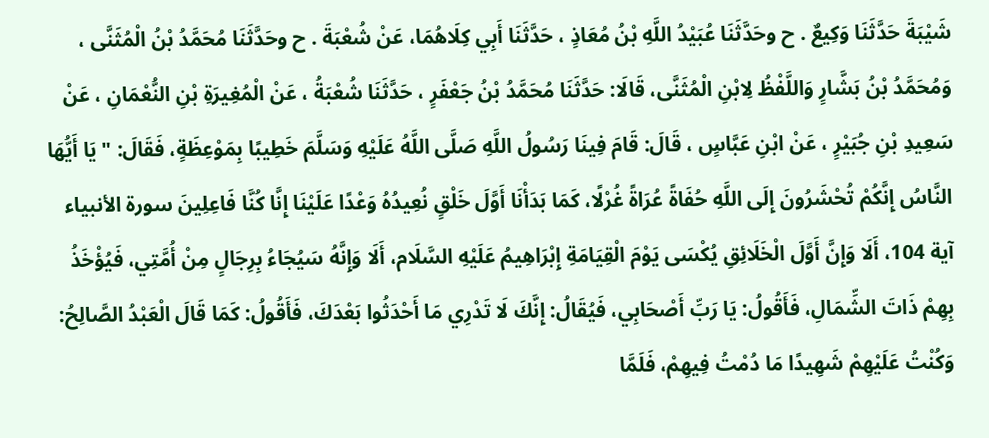شَيْبَةَ حَدَّثَنَا وَكِيعٌ . ح وحَدَّثَنَا عُبَيْدُ اللَّهِ بْنُ مُعَاذٍ ، حَدَّثَنَا أَبِي كِلَاهُمَا، عَنْ شُعْبَةَ . ح وحَدَّثَنَا مُحَمَّدُ بْنُ الْمُثَنَّى ، وَمُحَمَّدُ بْنُ بَشَّارٍ وَاللَّفْظُ لِابْنِ الْمُثَنَّى، قَالَا: حَدَّثَنَا مُحَمَّدُ بْنُ جَعْفَرٍ ، حَدَّثَنَا شُعْبَةُ ، عَنْ الْمُغِيرَةِ بْنِ النُّعْمَانِ ، عَنْ سَعِيدِ بْنِ جُبَيْرٍ ، عَنْ ابْنِ عَبَّاسٍ ، قَالَ: قَامَ فِينَا رَسُولُ اللَّهِ صَلَّى اللَّهُ عَلَيْهِ وَسَلَّمَ خَطِيبًا بِمَوْعِظَةٍ، فَقَالَ: " يَا أَيُّهَا النَّاسُ إِنَّكُمْ تُحْشَرُونَ إِلَى اللَّهِ حُفَاةً عُرَاةً غُرْلًا، كَمَا بَدَأْنَا أَوَّلَ خَلْقٍ نُعِيدُهُ وَعْدًا عَلَيْنَا إِنَّا كُنَّا فَاعِلِينَ سورة الأنبياء آية 104، أَلَا وَإِنَّ أَوَّلَ الْخَلَائِقِ يُكْسَى يَوْمَ الْقِيَامَةِ إِبْرَاهِيمُ عَلَيْهِ السَّلَام، أَلَا وَإِنَّهُ سَيُجَاءُ بِرِجَالٍ مِنْ أُمَّتِي، فَيُؤْخَذُ بِهِمْ ذَاتَ الشِّمَالِ، فَأَقُولُ: يَا رَبِّ أَصْحَابِي، فَيُقَالُ: إِنَّكَ لَا تَدْرِي مَا أَحْدَثُوا بَعْدَكَ، فَأَقُولُ: كَمَا قَالَ الْعَبْدُ الصَّالِحُ: وَكُنْتُ عَلَيْهِمْ شَهِيدًا مَا دُمْتُ فِيهِمْ، فَلَمَّا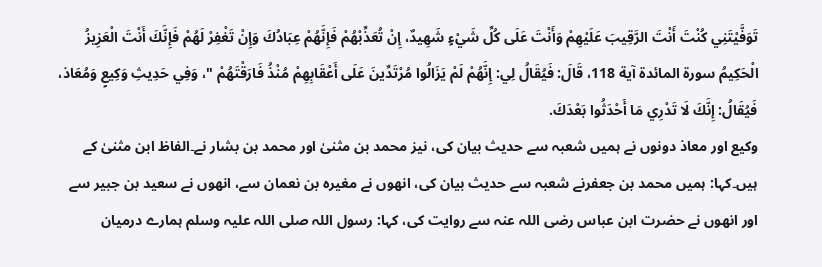تَوَفَّيْتَنِي كُنْتَ أَنْتَ الرَّقِيبَ عَلَيْهِمْ وَأَنْتَ عَلَى كُلِّ شَيْءٍ شَهِيدٌ، إِنْ تُعَذِّبْهُمْ فَإِنَّهُمْ عِبَادُكَ وَإِنْ تَغْفِرْ لَهُمْ فَإِنَّكَ أَنْتَ الْعَزِيزُ الْحَكِيمُ سورة المائدة آية 118، قَالَ: فَيُقَالُ لِي: إِنَّهُمْ لَمْ يَزَالُوا مُرْتَدِّينَ عَلَى أَعْقَابِهِمْ مُنْذُ فَارَقْتَهُمْ "، وَفِي حَدِيثِ وَكِيعٍ وَمُعَاذ، فَيُقَالُ: إِنَّكَ لَا تَدْرِي مَا أَحْدَثُوا بَعْدَكَ.
وکیع اور معاذ دونوں نے ہمیں شعبہ سے حدیث بیان کی، نیز محمد بن مثنیٰ اور محمد بن بشار نے۔الفاظ ابن مثنیٰ کے ہیں۔کہا: ہمیں محمد بن جعفرنے شعبہ سے حدیث بیان کی، انھوں نے مغیرہ بن نعمان سے، انھوں نے سعید بن جبیر سے اور انھوں نے حضرت ابن عباس رضی اللہ عنہ سے روایت کی، کہا: رسول اللہ صلی اللہ علیہ وسلم ہمارے درمیان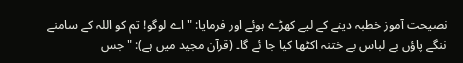نصیحت آموز خطبہ دینے کے لیے کھڑے ہوئے اور فرمایا: "اے لوگو! تم کو اللہ کے سامنے ننگے پاؤں بے لباس بے ختنہ اکٹھا کیا جا ئے گا۔ (قرآن مجید میں ہے): "جس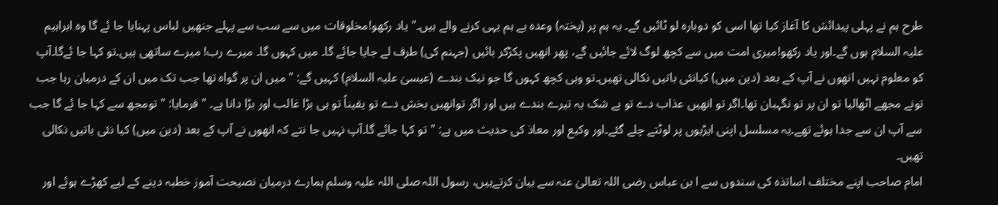طرح ہم نے پہلی پیدائش کا آغاز کیا تھا اسی کو دوبارہ لو ٹائیں گے۔ یہ ہم پر (پختہ) وعدہ ہے ہم یہی کرنے والے ہیں۔"یاد رکھو!مخلوقات میں سے سب سے پہلے جنھیں لباس پہنایا جا ئے گا وہ ابراہیم علیہ السلام ہوں گے۔اور یاد رکھو!میری امت میں سے کچھ لوگ لائے جائیں گے، پھر انھیں پکڑکر بائیں (جہنم کی) طرف لے جایا جائے گا۔ میں کہوں گا۔ میرے رب! میرے ساتھی ہیں۔تو کہا جا ئےگا۔آپ کو معلوم نہیں انھوں نے آپ کے بعد (دین میں) کیانئی باتیں نکالی تھیں۔تو وہی کچھ کہوں گا جو نیک بندے (عیسیٰ علیہ السلام) کہیں گے: " میں ان پر گواہ تھا جب تک میں ان کے درمیان رہا جب تونے مجھے اٹھالیا تو ان پر تو نگہبان تھا۔اگر تو انھیں عذاب دے تو بے شک یہ تیرے بندے ہیں اور اگر توانھیں بخش دے تو یقیناً تو ہی بڑا غالب اور بڑا دانا ہے۔ "فرمایا: "تومجھ سے کہا جا ئے گا جب سے آپ ان سے جدا ہوئے تھے۔یہ مسلسل اپنی ایڑیوں پر لوٹتے چلے گئے۔اور وکیع اور معاذ کی حدیث میں ہے: "تو کہا جائے گا۔آپ نہیں جا نتے کہ انھوں نے آپ کے بعد (دین میں) کیا نئی باتیں نکالی تھیں۔
امام صاحب اپنے مختلف اساتذہ کی سندوں سے ا بن عباس رضی اللہ تعالیٰ عنہ سے بیان کرتےہیں، رسول اللہ صلی اللہ علیہ وسلم ہمارے درمیان نصیحت آموز خطبہ دینے کے لیے کھڑے ہوئے اور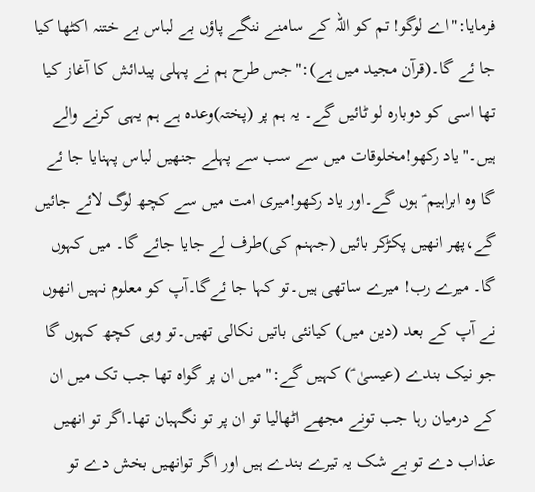فرمایا:"اے لوگو! تم کو اللہ کے سامنے ننگے پاؤں بے لباس بے ختنہ اکٹھا کیا جا ئے گا۔(قرآن مجید میں ہے):"جس طرح ہم نے پہلی پیدائش کا آغاز کیا تھا اسی کو دوبارہ لو ٹائیں گے۔ یہ ہم پر (پختہ)وعدہ ہے ہم یہی کرنے والے ہیں۔"یاد رکھو!مخلوقات میں سے سب سے پہلے جنھیں لباس پہنایا جا ئے گا وہ ابراہیم ؑ ہوں گے۔اور یاد رکھو!میری امت میں سے کچھ لوگ لائے جائیں گے،پھر انھیں پکڑکر بائیں (جہنم کی)طرف لے جایا جائے گا۔ میں کہوں گا۔ میرے رب! میرے ساتھی ہیں۔تو کہا جا ئےگا۔آپ کو معلوم نہیں انھوں نے آپ کے بعد (دین میں) کیانئی باتیں نکالی تھیں۔تو وہی کچھ کہوں گا جو نیک بندے (عیسیٰ ؑ) کہیں گے:" میں ان پر گواہ تھا جب تک میں ان کے درمیان رہا جب تونے مجھے اٹھالیا تو ان پر تو نگہبان تھا۔اگر تو انھیں عذاب دے تو بے شک یہ تیرے بندے ہیں اور اگر توانھیں بخش دے تو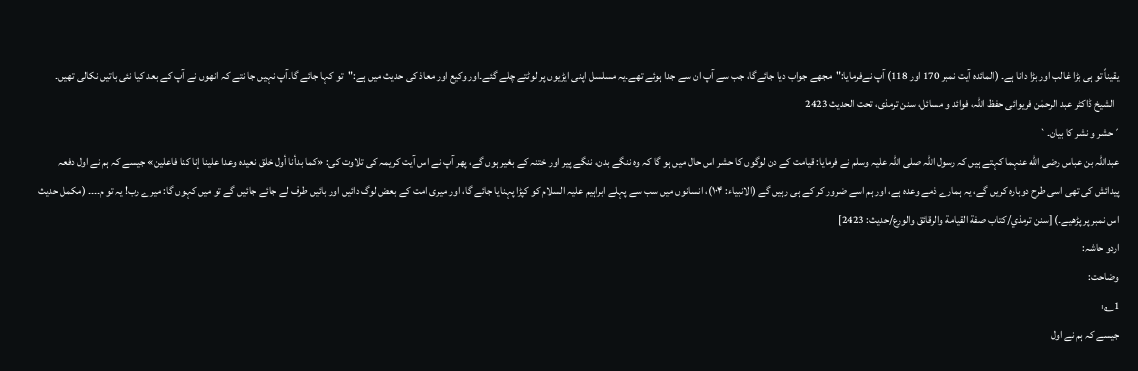یقیناً تو ہی بڑا غالب اور بڑا دانا ہے۔ (المائدہ آیت نمبر 170 اور 118) آپ نےفرمایا:"مجھے جواب دیا جائےگا، جب سے آپ ان سے جدا ہوئے تھے۔یہ مسلسل اپنی ایڑیوں پر لوٹتے چلے گئے۔اور وکیع اور معاذ کی حدیث میں ہے:"تو کہا جائے گا۔آپ نہیں جا نتے کہ انھوں نے آپ کے بعد کیا نئی باتیں نکالی تھیں۔
  الشیخ ڈاکٹر عبد الرحمٰن فریوائی حفظ اللہ، فوائد و مسائل، سنن ترمذی، تحت الحديث 2423
´حشر و نشر کا بیان۔`
عبداللہ بن عباس رضی الله عنہما کہتے ہیں کہ رسول اللہ صلی اللہ علیہ وسلم نے فرمایا: قیامت کے دن لوگوں کا حشر اس حال میں ہو گا کہ وہ ننگے بدن، ننگے پیر اور ختنہ کے بغیر ہوں گے، پھر آپ نے اس آیت کریمہ کی تلاوت کی: «كما بدأنا أول خلق نعيده وعدا علينا إنا كنا فاعلين» جیسے کہ ہم نے اول دفعہ پیدائش کی تھی اسی طرح دوبارہ کریں گے، یہ ہمارے ذمے وعدہ ہے، اور ہم اسے ضرور کر کے ہی رہیں گے (الانبیاء: ۱۰۴)، انسانوں میں سب سے پہلے ابراہیم علیہ السلام کو کپڑا پہنایا جائے گا، اور میری امت کے بعض لوگ دائیں اور بائیں طرف لے جائے جائیں گے تو میں کہوں گا: میرے رب! یہ تو م۔۔۔۔ (مکمل حدیث اس نمبر پر پڑھیے۔) [سنن ترمذي/كتاب صفة القيامة والرقائق والورع/حدیث: 2423]
اردو حاشہ:
وضاحت:
1؎:
جیسے کہ ہم نے اول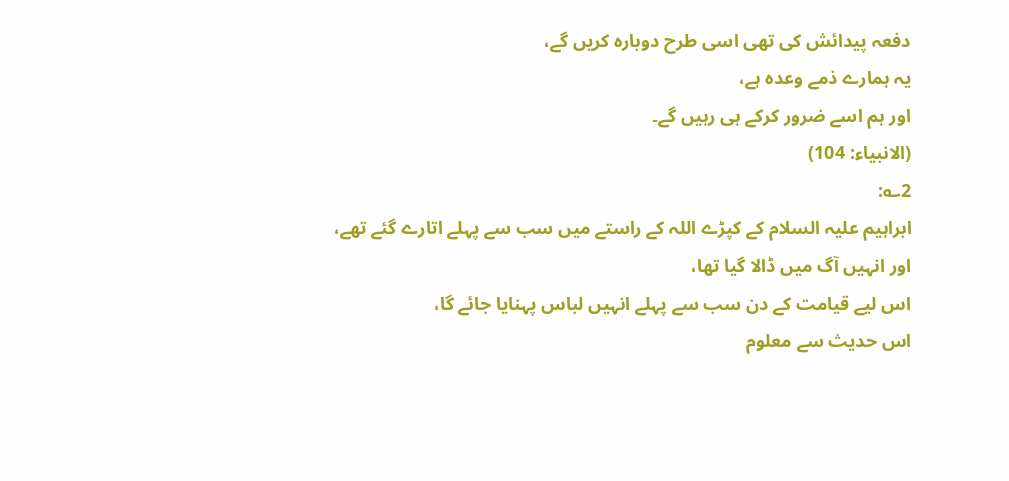دفعہ پیدائش کی تھی اسی طرح دوبارہ کریں گے،
یہ ہمارے ذمے وعدہ ہے،
اور ہم اسے ضرور کرکے ہی رہیں گے۔
(الانبیاء: 104)
2؎:
ابراہیم علیہ السلام کے کپڑے اللہ کے راستے میں سب سے پہلے اتارے گئے تھے،
اور انہیں آگ میں ڈالا گیا تھا،
اس لیے قیامت کے دن سب سے پہلے انہیں لباس پہنایا جائے گا،
اس حدیث سے معلوم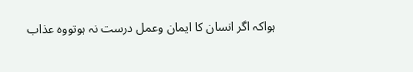ہواکہ اگر انسان کا ایمان وعمل درست نہ ہوتووہ عذاب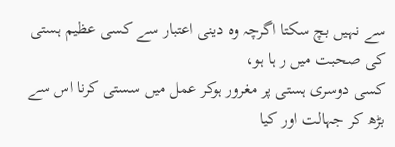سے نہیں بچ سکتا اگرچہ وہ دینی اعتبار سے کسی عظیم ہستی کی صحبت میں ر ہا ہو،
کسی دوسری ہستی پر مغرور ہوکر عمل میں سستی کرنا اس سے بڑھ کر جہالت اور کیا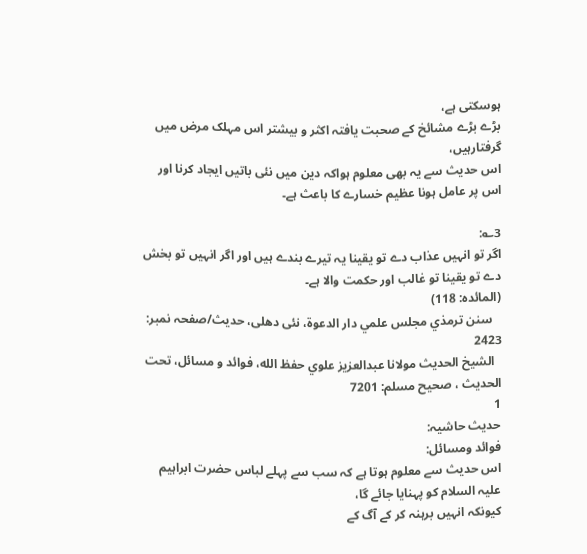ہوسکتی ہے،
بڑے بڑے مشائخ کے صحبت یافتہ اکثر و بیشتر اس مہلک مرض میں گرفتارہیں،
اس حدیث سے یہ بھی معلوم ہواکہ دین میں نئی باتیں ایجاد کرنا اور اس پر عامل ہونا عظیم خسارے کا باعث ہے۔

3؎:
اگر تو انہیں عذاب دے تو یقینا یہ تیرے بندے ہیں اور اگر انہیں تو بخش دے تو یقینا تو غالب اور حکمت والا ہے۔
(المائدہ: 118)
   سنن ترمذي مجلس علمي دار الدعوة، نئى دهلى، حدیث/صفحہ نمبر: 2423
  الشيخ الحديث مولانا عبدالعزيز علوي حفظ الله، فوائد و مسائل، تحت الحديث ، صحيح مسلم: 7201
1
حدیث حاشیہ:
فوائد ومسائل:
اس حدیث سے معلوم ہوتا ہے کہ سب سے پہلے لباس حضرت ابراہیم علیہ السلام کو پہنایا جائے گا،
کیونکہ انہیں برہنہ کر کے آگ کے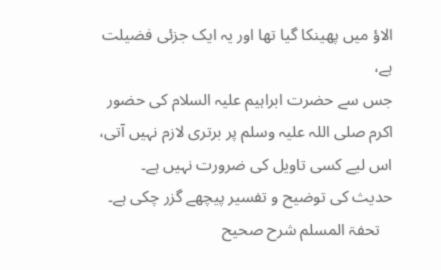الاؤ میں پھینکا گیا تھا اور یہ ایک جزئی فضیلت ہے،
جس سے حضرت ابراہیم علیہ السلام کی حضور اکرم صلی اللہ علیہ وسلم پر برتری لازم نہیں آتی،
اس لیے کسی تاویل کی ضرورت نہیں ہے۔
حدیث کی توضیح و تفسیر پیچھے گزر چکی ہے۔
   تحفۃ المسلم شرح صحیح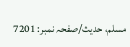مسلم، حدیث/صفحہ نمبر: 7201